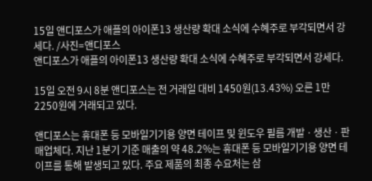15일 앤디포스가 애플의 아이폰13 생산량 확대 소식에 수혜주로 부각되면서 강세다. /사진=앤디포스
앤디포스가 애플의 아이폰13 생산량 확대 소식에 수혜주로 부각되면서 강세다.

15일 오전 9시 8분 앤디포스는 전 거래일 대비 1450원(13.43%) 오른 1만2250원에 거래되고 있다.

앤디포스는 휴대폰 등 모바일기기용 양면 테이프 및 윈도우 필름 개발ㆍ생산ㆍ판매업체다. 지난 1분기 기준 매출의 약 48.2%는 휴대폰 등 모바일기기용 양면 테이프를 통해 발생되고 있다. 주요 제품의 최종 수요처는 삼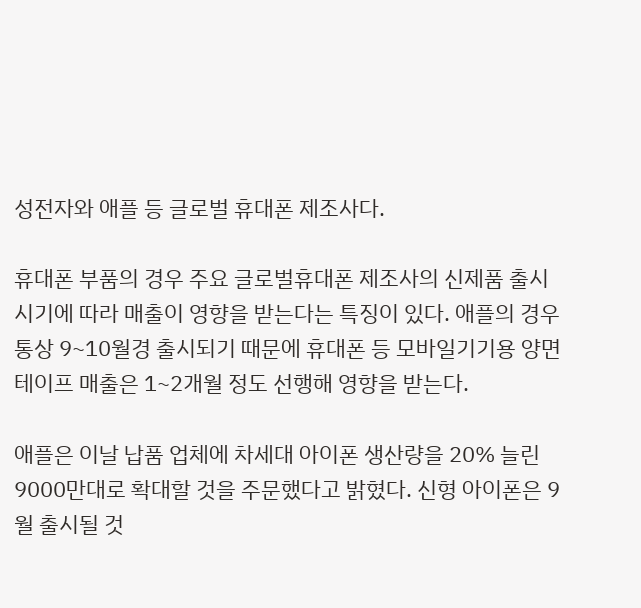성전자와 애플 등 글로벌 휴대폰 제조사다.

휴대폰 부품의 경우 주요 글로벌휴대폰 제조사의 신제품 출시 시기에 따라 매출이 영향을 받는다는 특징이 있다. 애플의 경우 통상 9~10월경 출시되기 때문에 휴대폰 등 모바일기기용 양면 테이프 매출은 1~2개월 정도 선행해 영향을 받는다.

애플은 이날 납품 업체에 차세대 아이폰 생산량을 20% 늘린 9000만대로 확대할 것을 주문했다고 밝혔다. 신형 아이폰은 9월 출시될 것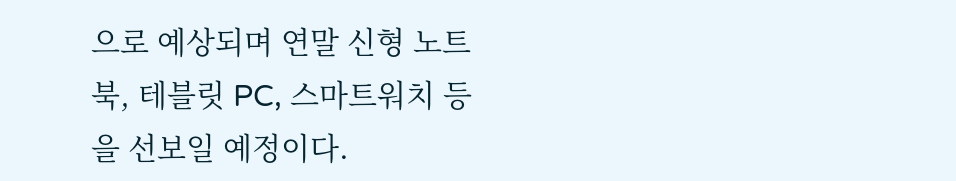으로 예상되며 연말 신형 노트북, 테블릿 PC, 스마트워치 등을 선보일 예정이다.